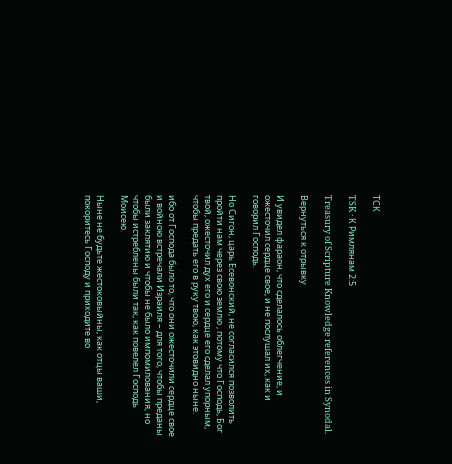ТСК

TSK · К Римлянам 2:5

Treasury of Scripture Knowledge references in Synodal.

Вернуться к отрывку

И увидел фараон, что сделалось облегчение, и ожесточил сердце свое, и не послушал их, как и говорил Господь.

Но Сигон, царь Есевонский, не согласился позволить пройти нам через свою землю , потому что Господь, Бог твой, ожесточил дух его и сердце его сделал упорным, чтобы предать его в руку твою, как этовидно ныне.

ибо от Господа было то, что они ожесточили сердце свое и войною встречали Израиля – для того, чтобы преданы были заклятию и чтобы не было импомилования, но чтобы истреблены были так, как повелел Господь Моисею.

Ныне не будьте жестоковыйны, как отцы ваши, покоритесь Господу и приходите во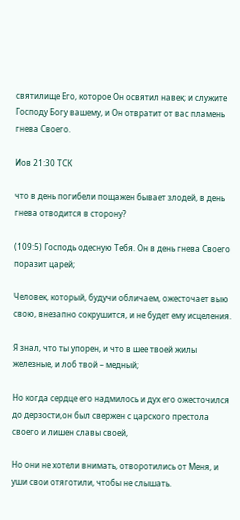святилище Его, которое Он освятил навек; и служите Господу Богу вашему, и Он отвратит от вас пламень гнева Своего.

Иов 21:30 ТСК

что в день погибели пощажен бывает злодей, в день гнева отводится в сторону?

(109:5) Господь одесную Тебя. Он в день гнева Своего поразит царей;

Человек, который, будучи обличаем, ожесточает выю свою, внезапно сокрушится, и не будет ему исцеления.

Я знал, что ты упорен, и что в шее твоей жилы железные, и лоб твой – медный;

Но когда сердце его надмилось и дух его ожесточился до дерзости,он был свержен с царского престола своего и лишен славы своей,

Но они не хотели внимать, отворотились от Меня, и уши свои отяготили, чтобы не слышать.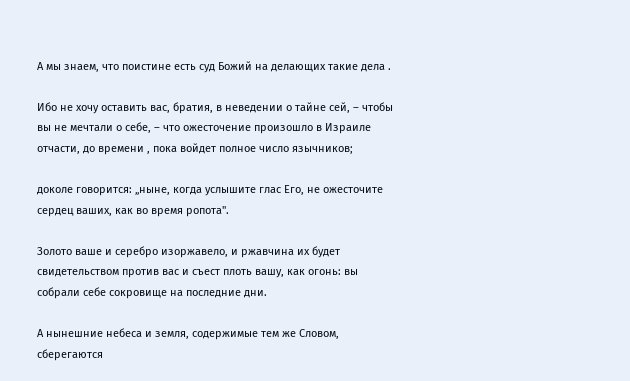А мы знаем, что поистине есть суд Божий на делающих такие дела .

Ибо не хочу оставить вас, братия, в неведении о тайне сей, – чтобы вы не мечтали о себе, – что ожесточение произошло в Израиле отчасти, до времени , пока войдет полное число язычников;

доколе говорится: „ныне, когда услышите глас Его, не ожесточите сердец ваших, как во время ропота".

Золото ваше и серебро изоржавело, и ржавчина их будет свидетельством против вас и съест плоть вашу, как огонь: вы собрали себе сокровище на последние дни.

А нынешние небеса и земля, содержимые тем же Словом, сберегаются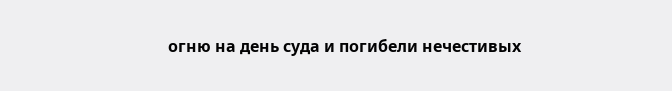огню на день суда и погибели нечестивых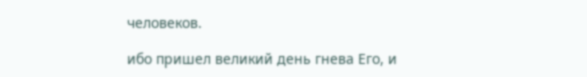человеков.

ибо пришел великий день гнева Его, и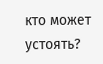кто может устоять?